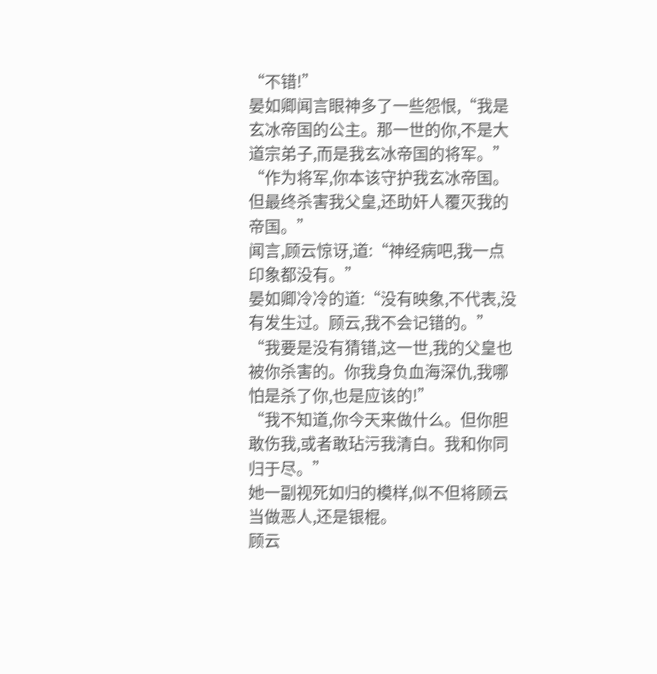“不错!”
晏如卿闻言眼神多了一些怨恨,“我是玄冰帝国的公主。那一世的你,不是大道宗弟子,而是我玄冰帝国的将军。”
“作为将军,你本该守护我玄冰帝国。但最终杀害我父皇,还助奸人覆灭我的帝国。”
闻言,顾云惊讶,道:“神经病吧,我一点印象都没有。”
晏如卿冷冷的道:“没有映象,不代表,没有发生过。顾云,我不会记错的。”
“我要是没有猜错,这一世,我的父皇也被你杀害的。你我身负血海深仇,我哪怕是杀了你,也是应该的!”
“我不知道,你今天来做什么。但你胆敢伤我,或者敢玷污我清白。我和你同归于尽。”
她一副视死如归的模样,似不但将顾云当做恶人,还是银棍。
顾云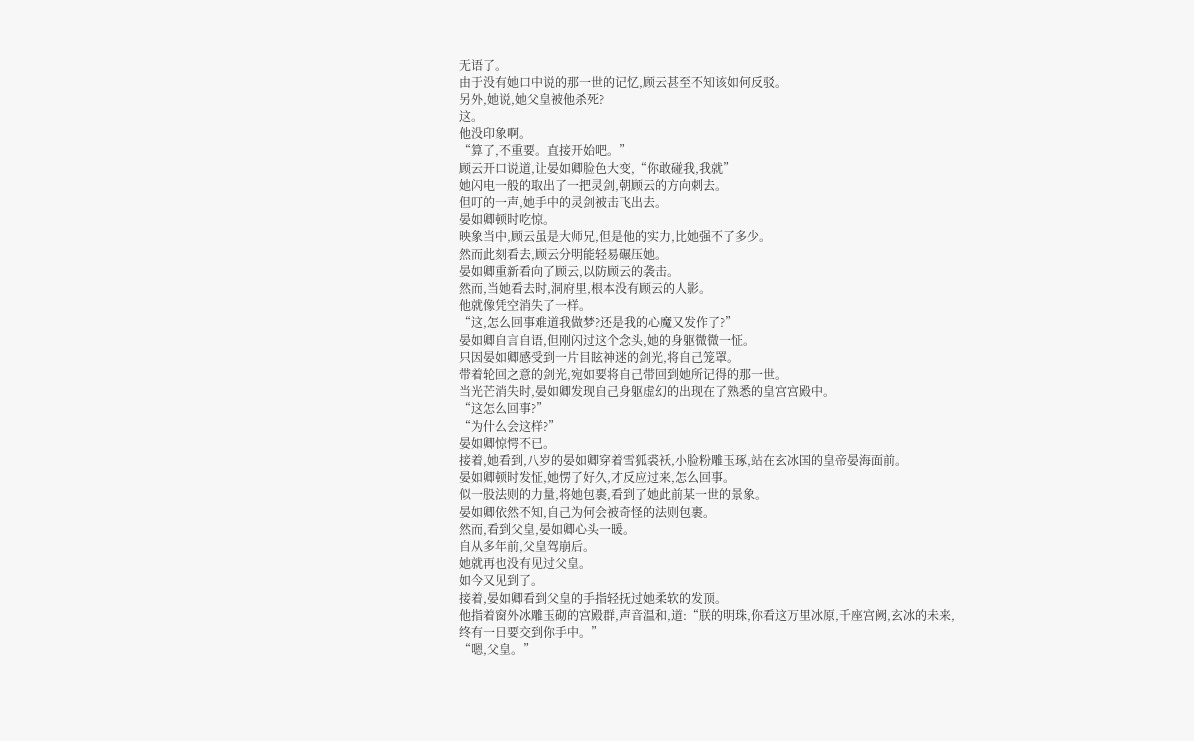无语了。
由于没有她口中说的那一世的记忆,顾云甚至不知该如何反驳。
另外,她说,她父皇被他杀死?
这。
他没印象啊。
“算了,不重要。直接开始吧。”
顾云开口说道,让晏如卿脸色大变,“你敢碰我,我就”
她闪电一般的取出了一把灵剑,朝顾云的方向刺去。
但叮的一声,她手中的灵剑被击飞出去。
晏如卿顿时吃惊。
映象当中,顾云虽是大师兄,但是他的实力,比她强不了多少。
然而此刻看去,顾云分明能轻易碾压她。
晏如卿重新看向了顾云,以防顾云的袭击。
然而,当她看去时,洞府里,根本没有顾云的人影。
他就像凭空消失了一样。
“这,怎么回事难道我做梦?还是我的心魔又发作了?”
晏如卿自言自语,但刚闪过这个念头,她的身躯微微一怔。
只因晏如卿感受到一片目眩神迷的剑光,将自己笼罩。
带着轮回之意的剑光,宛如要将自己带回到她所记得的那一世。
当光芒消失时,晏如卿发现自己身躯虚幻的出现在了熟悉的皇宫宫殿中。
“这怎么回事?”
“为什么会这样?”
晏如卿惊愕不已。
接着,她看到,八岁的晏如卿穿着雪狐裘袄,小脸粉雕玉琢,站在玄冰国的皇帝晏海面前。
晏如卿顿时发怔,她愣了好久,才反应过来,怎么回事。
似一股法则的力量,将她包裹,看到了她此前某一世的景象。
晏如卿依然不知,自己为何会被奇怪的法则包裹。
然而,看到父皇,晏如卿心头一暖。
自从多年前,父皇驾崩后。
她就再也没有见过父皇。
如今又见到了。
接着,晏如卿看到父皇的手指轻抚过她柔软的发顶。
他指着窗外冰雕玉砌的宫殿群,声音温和,道:“朕的明珠,你看这万里冰原,千座宫阙,玄冰的未来,终有一日要交到你手中。”
“嗯,父皇。”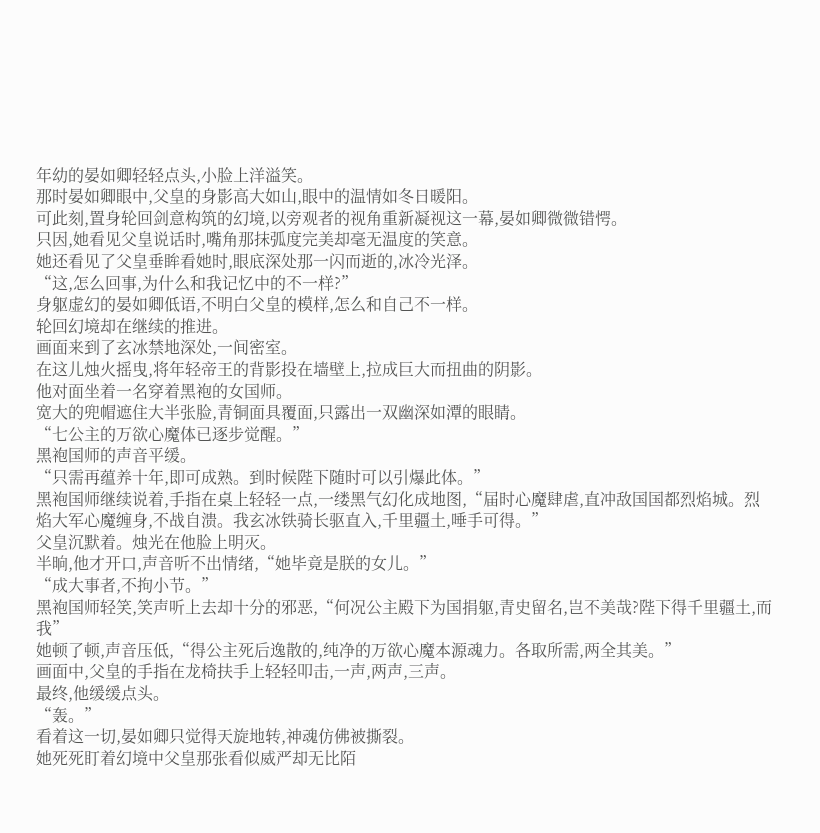年幼的晏如卿轻轻点头,小脸上洋溢笑。
那时晏如卿眼中,父皇的身影高大如山,眼中的温情如冬日暖阳。
可此刻,置身轮回剑意构筑的幻境,以旁观者的视角重新凝视这一幕,晏如卿微微错愕。
只因,她看见父皇说话时,嘴角那抹弧度完美却毫无温度的笑意。
她还看见了父皇垂眸看她时,眼底深处那一闪而逝的,冰冷光泽。
“这,怎么回事,为什么和我记忆中的不一样?”
身躯虚幻的晏如卿低语,不明白父皇的模样,怎么和自己不一样。
轮回幻境却在继续的推进。
画面来到了玄冰禁地深处,一间密室。
在这儿烛火摇曳,将年轻帝王的背影投在墙壁上,拉成巨大而扭曲的阴影。
他对面坐着一名穿着黑袍的女国师。
宽大的兜帽遮住大半张脸,青铜面具覆面,只露出一双幽深如潭的眼睛。
“七公主的万欲心魔体已逐步觉醒。”
黑袍国师的声音平缓。
“只需再蕴养十年,即可成熟。到时候陛下随时可以引爆此体。”
黑袍国师继续说着,手指在桌上轻轻一点,一缕黑气幻化成地图,“届时心魔肆虐,直冲敌国国都烈焰城。烈焰大军心魔缠身,不战自溃。我玄冰铁骑长驱直入,千里疆土,唾手可得。”
父皇沉默着。烛光在他脸上明灭。
半晌,他才开口,声音听不出情绪,“她毕竟是朕的女儿。”
“成大事者,不拘小节。”
黑袍国师轻笑,笑声听上去却十分的邪恶,“何况公主殿下为国捐躯,青史留名,岂不美哉?陛下得千里疆土,而我”
她顿了顿,声音压低,“得公主死后逸散的,纯净的万欲心魔本源魂力。各取所需,两全其美。”
画面中,父皇的手指在龙椅扶手上轻轻叩击,一声,两声,三声。
最终,他缓缓点头。
“轰。”
看着这一切,晏如卿只觉得天旋地转,神魂仿佛被撕裂。
她死死盯着幻境中父皇那张看似威严却无比陌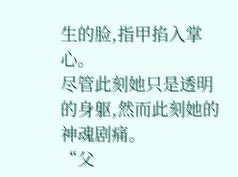生的脸,指甲掐入掌心。
尽管此刻她只是透明的身躯,然而此刻她的神魂剧痛。
“父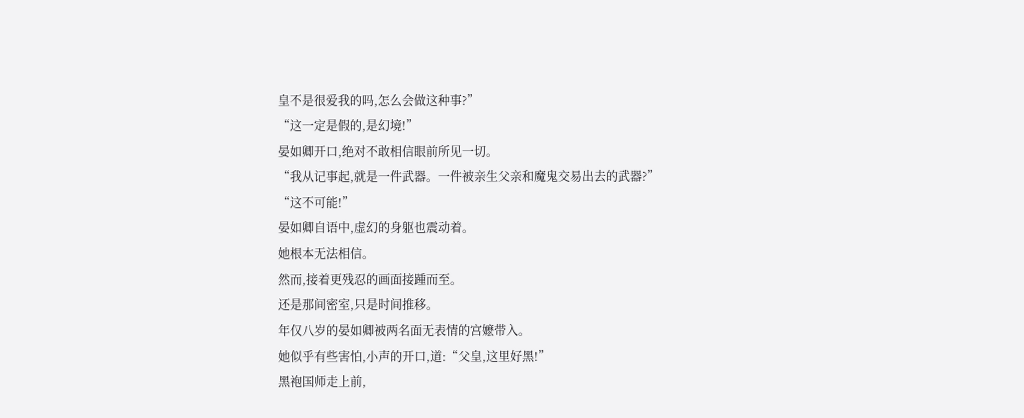皇不是很爱我的吗,怎么会做这种事?”
“这一定是假的,是幻境!”
晏如卿开口,绝对不敢相信眼前所见一切。
“我从记事起,就是一件武器。一件被亲生父亲和魔鬼交易出去的武器?”
“这不可能!”
晏如卿自语中,虚幻的身躯也震动着。
她根本无法相信。
然而,接着更残忍的画面接踵而至。
还是那间密室,只是时间推移。
年仅八岁的晏如卿被两名面无表情的宫嬷带入。
她似乎有些害怕,小声的开口,道:“父皇,这里好黑!”
黑袍国师走上前,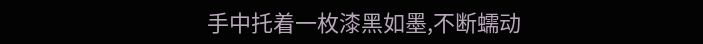手中托着一枚漆黑如墨,不断蠕动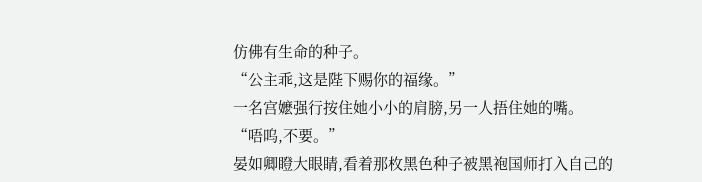仿佛有生命的种子。
“公主乖,这是陛下赐你的福缘。”
一名宫嬷强行按住她小小的肩膀,另一人捂住她的嘴。
“唔呜,不要。”
晏如卿瞪大眼睛,看着那枚黑色种子被黑袍国师打入自己的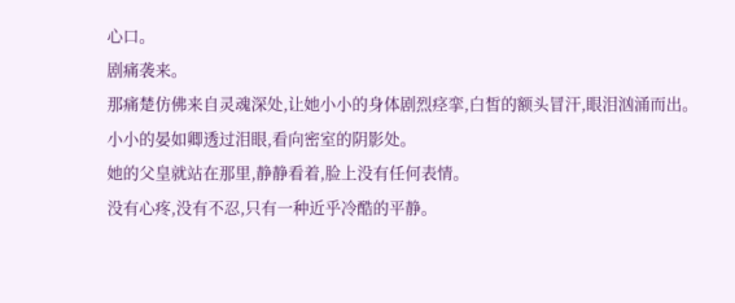心口。
剧痛袭来。
那痛楚仿佛来自灵魂深处,让她小小的身体剧烈痉挛,白皙的额头冒汗,眼泪汹涌而出。
小小的晏如卿透过泪眼,看向密室的阴影处。
她的父皇就站在那里,静静看着,脸上没有任何表情。
没有心疼,没有不忍,只有一种近乎冷酷的平静。